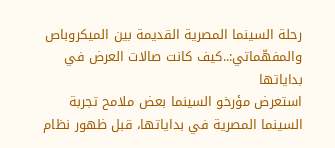رحلة السينما المصرية القديمة بين الميكروباص والمفهّماتي:..كيف كانت صالات العرض في بداياتها
استعرض مؤرخو السينما بعض ملامح تجربة السينما المصرية في بداياتها، قبل ظهور نظام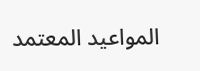المواعيد المعتمد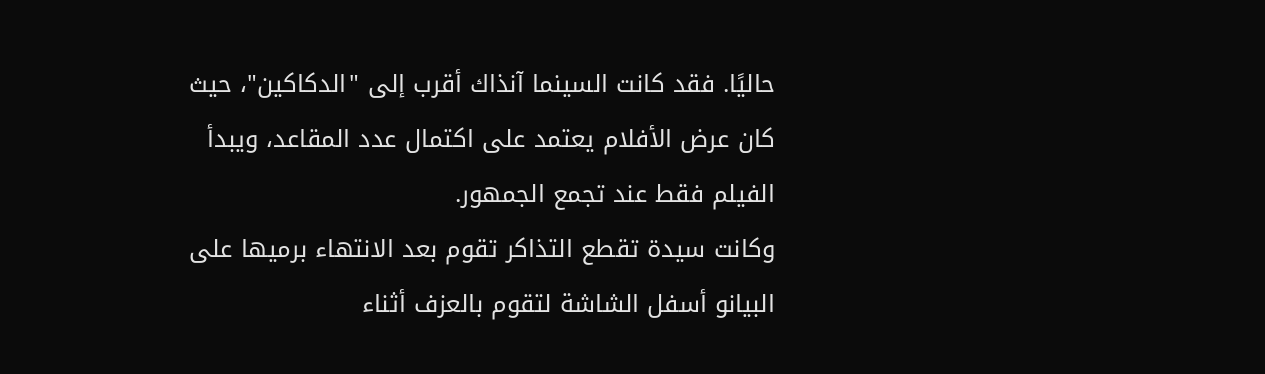حاليًا. فقد كانت السينما آنذاك أقرب إلى "الدكاكين"، حيث كان عرض الأفلام يعتمد على اكتمال عدد المقاعد، ويبدأ الفيلم فقط عند تجمع الجمهور.
وكانت سيدة تقطع التذاكر تقوم بعد الانتهاء برميها على البيانو أسفل الشاشة لتقوم بالعزف أثناء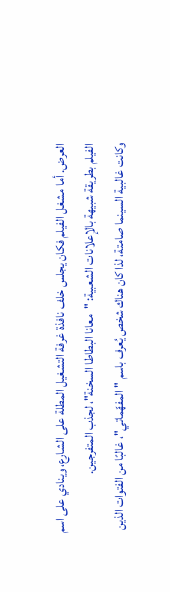العرض. أما مشغل الفيلم فكان يجلس خلف نافذة غرفة التشغيل المطلة على الشارع، وينادي على اسم الفيلم بطريقة شبيهة بالإعلانات الشعبية: "معانا البطاطا السخنة"، لجذب المتفرجين.
وكانت غالبية السينما صامتة، لذا كان هناك شخص يُعرف باسم "المفهّماتي"، غالبًا من الفتوات الذين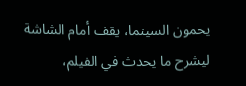يحمون السينما، يقف أمام الشاشة ليشرح ما يحدث في الفيلم،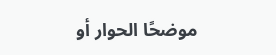موضحًا الحوار أو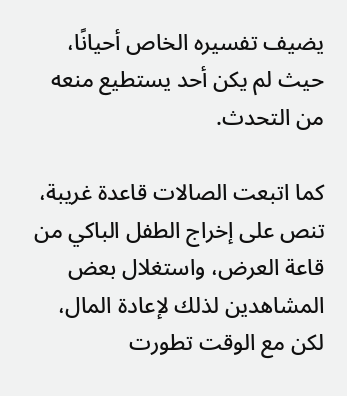يضيف تفسيره الخاص أحيانًا، حيث لم يكن أحد يستطيع منعه من التحدث.

كما اتبعت الصالات قاعدة غريبة، تنص على إخراج الطفل الباكي من قاعة العرض، واستغلال بعض المشاهدين لذلك لإعادة المال، لكن مع الوقت تطورت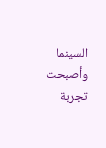السينما وأصبحت تجربة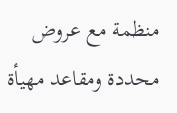منظمة مع عروض محددة ومقاعد مهيأة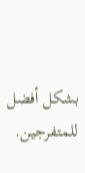بشكل أفضل للمتفرجين.